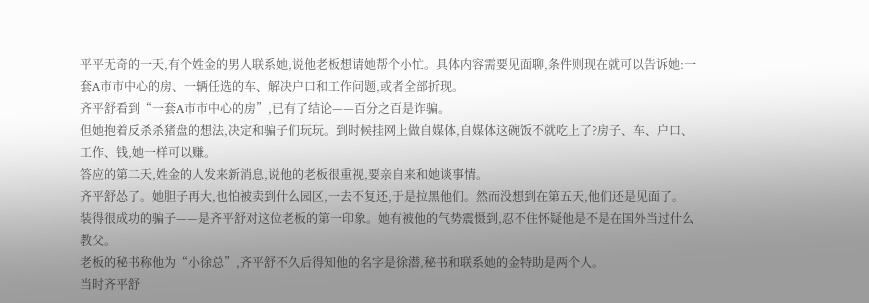平平无奇的一天,有个姓金的男人联系她,说他老板想请她帮个小忙。具体内容需要见面聊,条件则现在就可以告诉她:一套A市市中心的房、一辆任选的车、解决户口和工作问题,或者全部折现。
齐平舒看到“一套A市市中心的房”,已有了结论——百分之百是诈骗。
但她抱着反杀杀猪盘的想法,决定和骗子们玩玩。到时候挂网上做自媒体,自媒体这碗饭不就吃上了?房子、车、户口、工作、钱,她一样可以赚。
答应的第二天,姓金的人发来新消息,说他的老板很重视,要亲自来和她谈事情。
齐平舒怂了。她胆子再大,也怕被卖到什么园区,一去不复还,于是拉黑他们。然而没想到在第五天,他们还是见面了。
装得很成功的骗子——是齐平舒对这位老板的第一印象。她有被他的气势震慑到,忍不住怀疑他是不是在国外当过什么教父。
老板的秘书称他为“小徐总”,齐平舒不久后得知他的名字是徐潜,秘书和联系她的金特助是两个人。
当时齐平舒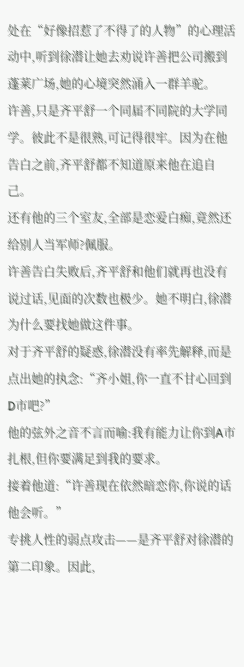处在“好像招惹了不得了的人物”的心理活动中,听到徐潜让她去劝说许善把公司搬到蓬莱广场,她的心境突然涌入一群羊驼。
许善,只是齐平舒一个同届不同院的大学同学。彼此不是很熟,可记得很牢。因为在他告白之前,齐平舒都不知道原来他在追自己。
还有他的三个室友,全部是恋爱白痴,竟然还给别人当军师?佩服。
许善告白失败后,齐平舒和他们就再也没有说过话,见面的次数也极少。她不明白,徐潜为什么要找她做这件事。
对于齐平舒的疑惑,徐潜没有率先解释,而是点出她的执念:“齐小姐,你一直不甘心回到D市吧?”
他的弦外之音不言而喻:我有能力让你到A市扎根,但你要满足到我的要求。
接着他道:“许善现在依然暗恋你,你说的话他会听。”
专挑人性的弱点攻击——是齐平舒对徐潜的第二印象。因此,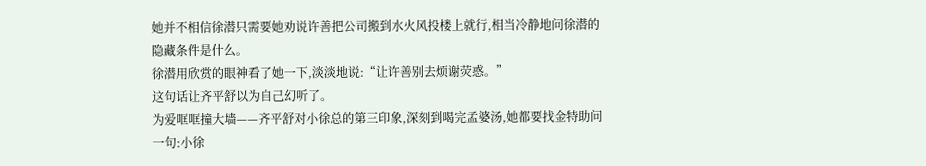她并不相信徐潜只需要她劝说许善把公司搬到水火风投楼上就行,相当冷静地问徐潜的隐藏条件是什么。
徐潜用欣赏的眼神看了她一下,淡淡地说:“让许善别去烦谢荧惑。”
这句话让齐平舒以为自己幻听了。
为爱哐哐撞大墙——齐平舒对小徐总的第三印象,深刻到喝完孟婆汤,她都要找金特助问一句:小徐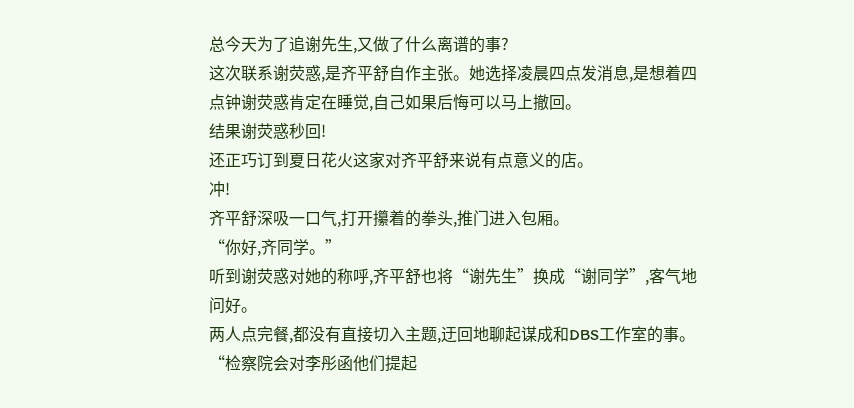总今天为了追谢先生,又做了什么离谱的事?
这次联系谢荧惑,是齐平舒自作主张。她选择凌晨四点发消息,是想着四点钟谢荧惑肯定在睡觉,自己如果后悔可以马上撤回。
结果谢荧惑秒回!
还正巧订到夏日花火这家对齐平舒来说有点意义的店。
冲!
齐平舒深吸一口气,打开攥着的拳头,推门进入包厢。
“你好,齐同学。”
听到谢荧惑对她的称呼,齐平舒也将“谢先生”换成“谢同学”,客气地问好。
两人点完餐,都没有直接切入主题,迂回地聊起谋成和DBS工作室的事。
“检察院会对李彤函他们提起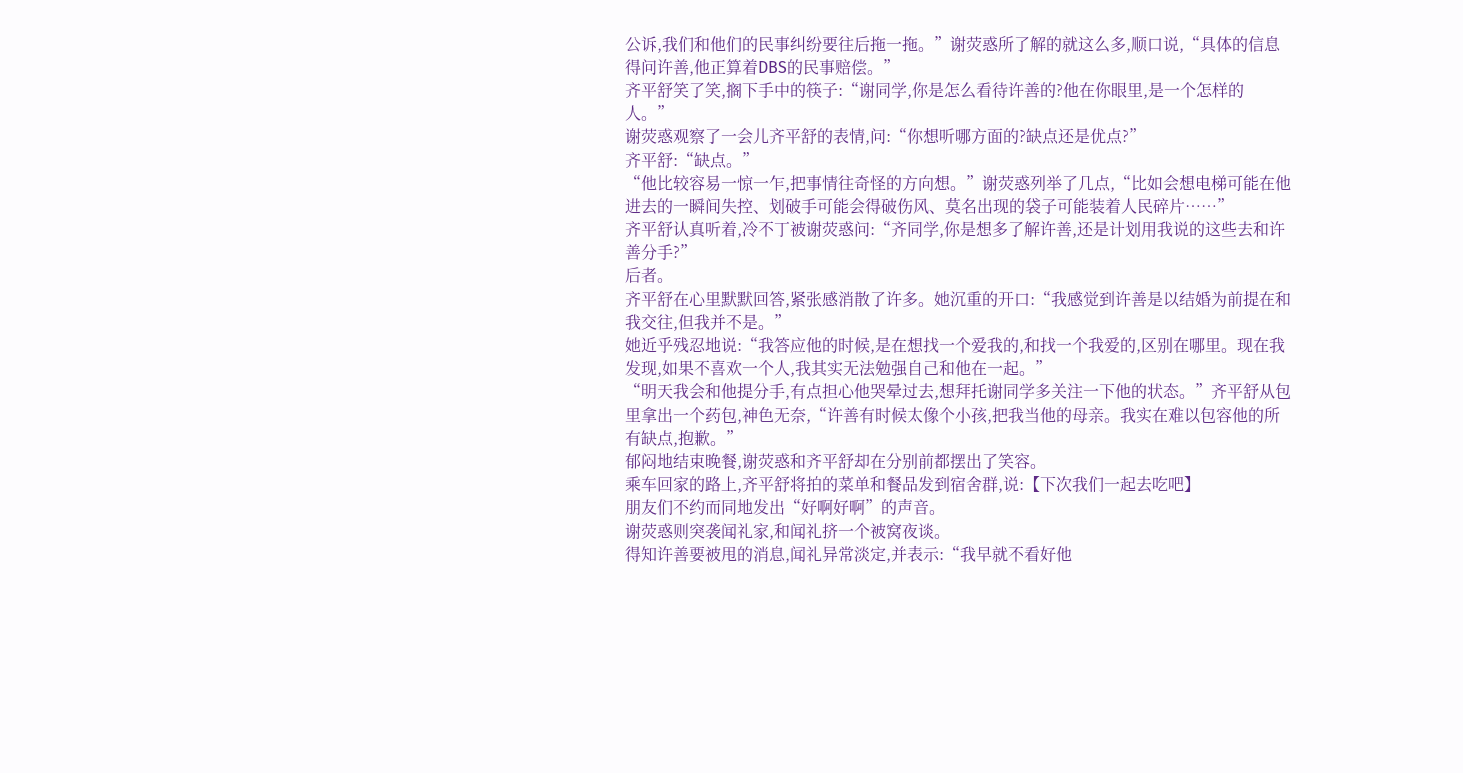公诉,我们和他们的民事纠纷要往后拖一拖。”谢荧惑所了解的就这么多,顺口说,“具体的信息得问许善,他正算着DBS的民事赔偿。”
齐平舒笑了笑,搁下手中的筷子:“谢同学,你是怎么看待许善的?他在你眼里,是一个怎样的人。”
谢荧惑观察了一会儿齐平舒的表情,问:“你想听哪方面的?缺点还是优点?”
齐平舒:“缺点。”
“他比较容易一惊一乍,把事情往奇怪的方向想。”谢荧惑列举了几点,“比如会想电梯可能在他进去的一瞬间失控、划破手可能会得破伤风、莫名出现的袋子可能装着人民碎片……”
齐平舒认真听着,冷不丁被谢荧惑问:“齐同学,你是想多了解许善,还是计划用我说的这些去和许善分手?”
后者。
齐平舒在心里默默回答,紧张感消散了许多。她沉重的开口:“我感觉到许善是以结婚为前提在和我交往,但我并不是。”
她近乎残忍地说:“我答应他的时候,是在想找一个爱我的,和找一个我爱的,区别在哪里。现在我发现,如果不喜欢一个人,我其实无法勉强自己和他在一起。”
“明天我会和他提分手,有点担心他哭晕过去,想拜托谢同学多关注一下他的状态。”齐平舒从包里拿出一个药包,神色无奈,“许善有时候太像个小孩,把我当他的母亲。我实在难以包容他的所有缺点,抱歉。”
郁闷地结束晚餐,谢荧惑和齐平舒却在分别前都摆出了笑容。
乘车回家的路上,齐平舒将拍的菜单和餐品发到宿舍群,说:【下次我们一起去吃吧】
朋友们不约而同地发出“好啊好啊”的声音。
谢荧惑则突袭闻礼家,和闻礼挤一个被窝夜谈。
得知许善要被甩的消息,闻礼异常淡定,并表示:“我早就不看好他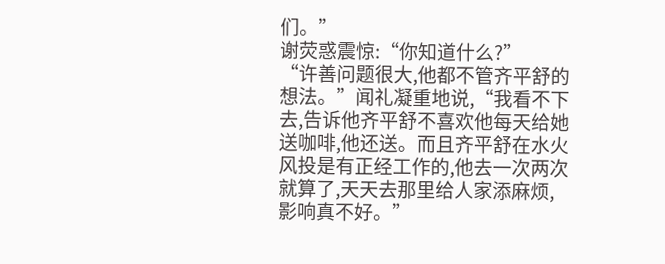们。”
谢荧惑震惊:“你知道什么?”
“许善问题很大,他都不管齐平舒的想法。”闻礼凝重地说,“我看不下去,告诉他齐平舒不喜欢他每天给她送咖啡,他还送。而且齐平舒在水火风投是有正经工作的,他去一次两次就算了,天天去那里给人家添麻烦,影响真不好。”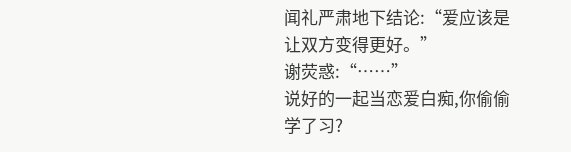闻礼严肃地下结论:“爱应该是让双方变得更好。”
谢荧惑:“……”
说好的一起当恋爱白痴,你偷偷学了习?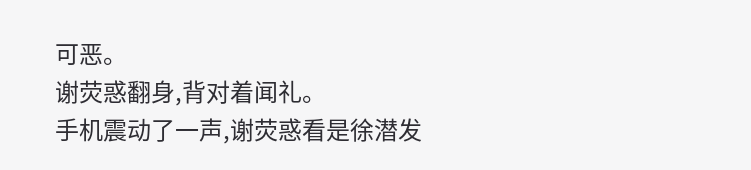可恶。
谢荧惑翻身,背对着闻礼。
手机震动了一声,谢荧惑看是徐潜发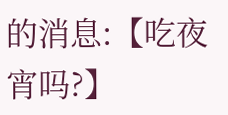的消息:【吃夜宵吗?】